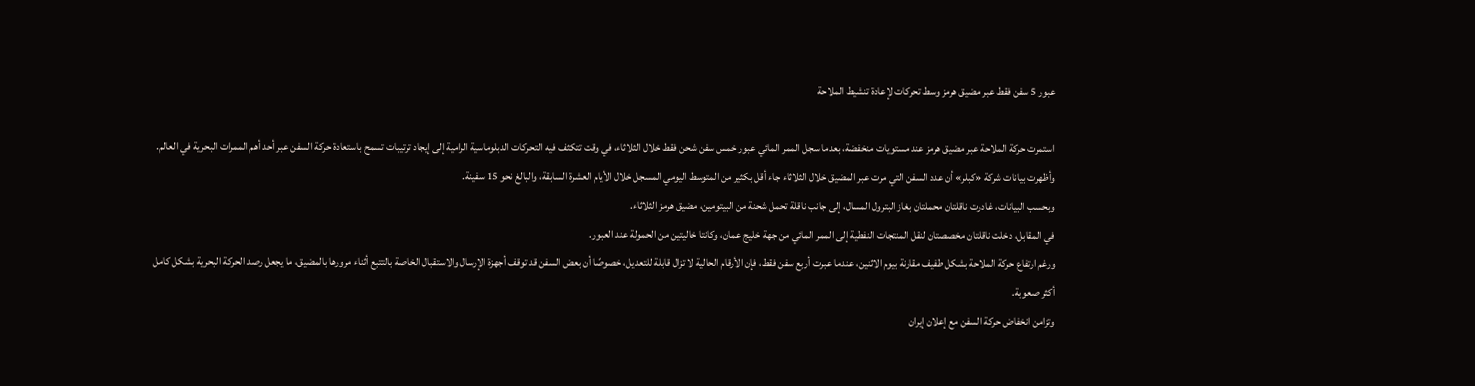عبور 5 سفن فقط عبر مضيق هرمز وسط تحركات لإعادة تنشيط الملاحة

استمرت حركة الملاحة عبر مضيق هرمز عند مستويات منخفضة، بعدما سجل الممر المائي عبور خمس سفن شحن فقط خلال الثلاثاء، في وقت تتكثف فيه التحركات الدبلوماسية الرامية إلى إيجاد ترتيبات تسمح باستعادة حركة السفن عبر أحد أهم الممرات البحرية في العالم.
وأظهرت بيانات شركة «كبلر» أن عدد السفن التي مرت عبر المضيق خلال الثلاثاء جاء أقل بكثير من المتوسط اليومي المسجل خلال الأيام العشرة السابقة، والبالغ نحو 15 سفينة.
وبحسب البيانات، غادرت ناقلتان محملتان بغاز البترول المسال، إلى جانب ناقلة تحمل شحنة من البيتومين، مضيق هرمز الثلاثاء.
في المقابل، دخلت ناقلتان مخصصتان لنقل المنتجات النفطية إلى الممر المائي من جهة خليج عمان، وكانتا خاليتين من الحمولة عند العبور.
ورغم ارتفاع حركة الملاحة بشكل طفيف مقارنة بيوم الاثنين، عندما عبرت أربع سفن فقط، فإن الأرقام الحالية لا تزال قابلة للتعديل، خصوصًا أن بعض السفن قد توقف أجهزة الإرسال والاستقبال الخاصة بالتتبع أثناء مرورها بالمضيق، ما يجعل رصد الحركة البحرية بشكل كامل أكثر صعوبة.
وتزامن انخفاض حركة السفن مع إعلان إيران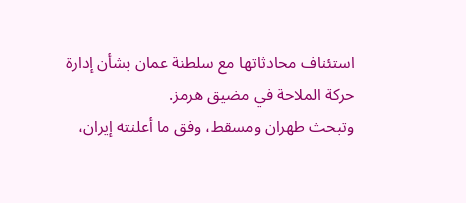استئناف محادثاتها مع سلطنة عمان بشأن إدارة حركة الملاحة في مضيق هرمز.
وتبحث طهران ومسقط، وفق ما أعلنته إيران،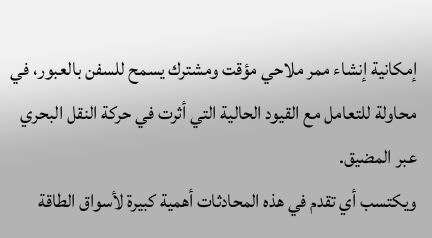إمكانية إنشاء ممر ملاحي مؤقت ومشترك يسمح للسفن بالعبور، في محاولة للتعامل مع القيود الحالية التي أثرت في حركة النقل البحري عبر المضيق.
ويكتسب أي تقدم في هذه المحادثات أهمية كبيرة لأسواق الطاقة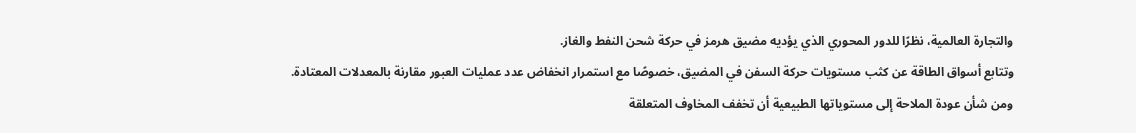والتجارة العالمية، نظرًا للدور المحوري الذي يؤديه مضيق هرمز في حركة شحن النفط والغاز.
وتتابع أسواق الطاقة عن كثب مستويات حركة السفن في المضيق، خصوصًا مع استمرار انخفاض عدد عمليات العبور مقارنة بالمعدلات المعتادة.
ومن شأن عودة الملاحة إلى مستوياتها الطبيعية أن تخفف المخاوف المتعلقة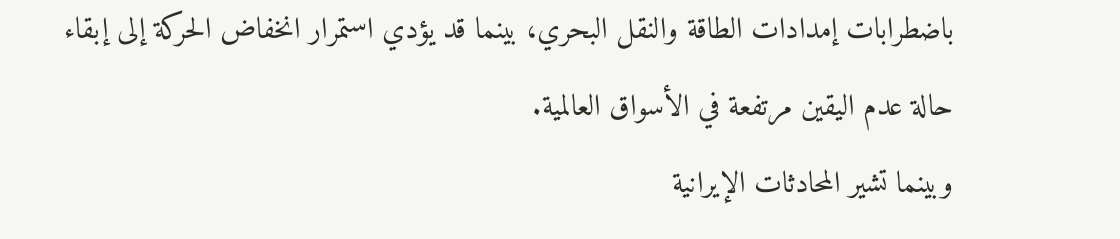باضطرابات إمدادات الطاقة والنقل البحري، بينما قد يؤدي استمرار انخفاض الحركة إلى إبقاء حالة عدم اليقين مرتفعة في الأسواق العالمية.
وبينما تشير المحادثات الإيرانية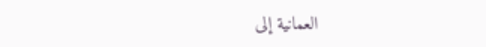العمانية إلى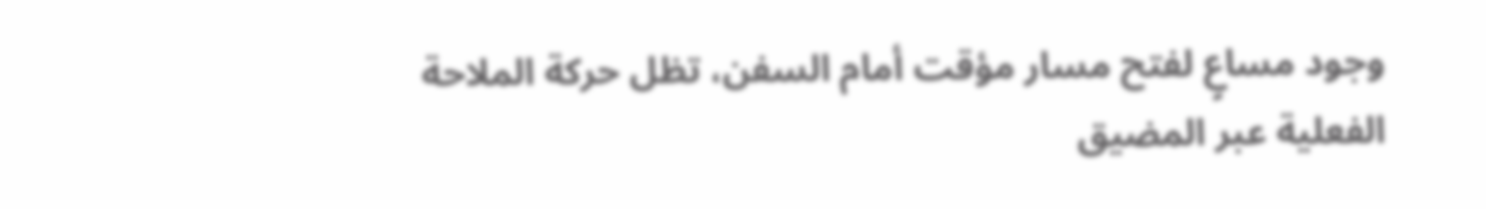وجود مساعٍ لفتح مسار مؤقت أمام السفن، تظل حركة الملاحة الفعلية عبر المضيق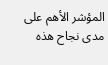المؤشر الأهم على مدى نجاح هذه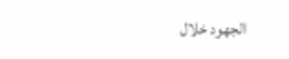الجهود خلال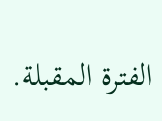الفترة المقبلة.